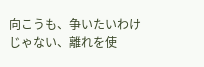向こうも、争いたいわけじゃない、離れを使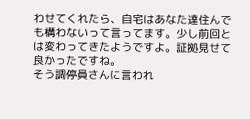わせてくれたら、自宅はあなた達住んでも構わないって言ってます。少し前回とは変わってきたようですよ。証拠見せて良かったですね。
そう調停員さんに言われ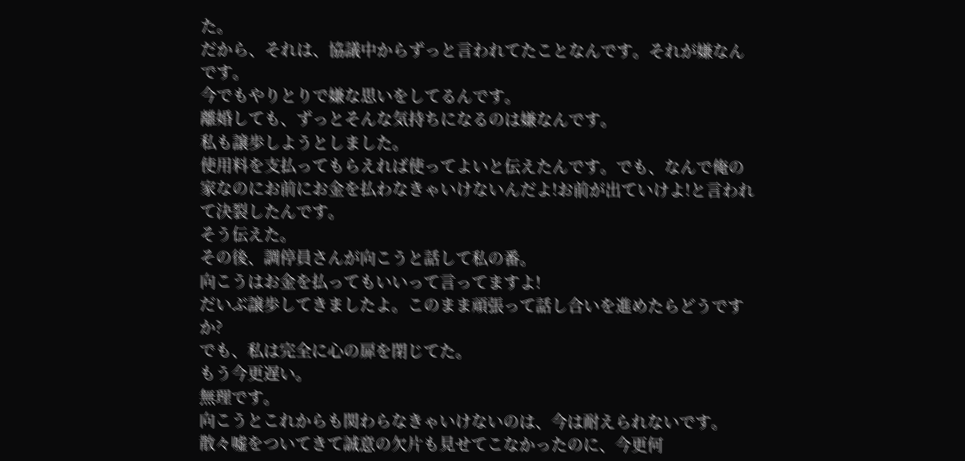た。
だから、それは、協議中からずっと言われてたことなんです。それが嫌なんです。
今でもやりとりで嫌な思いをしてるんです。
離婚しても、ずっとそんな気持ちになるのは嫌なんです。
私も譲歩しようとしました。
使用料を支払ってもらえれば使ってよいと伝えたんです。でも、なんで俺の家なのにお前にお金を払わなきゃいけないんだよ!お前が出ていけよ!と言われて決裂したんです。
そう伝えた。
その後、調停員さんが向こうと話して私の番。
向こうはお金を払ってもいいって言ってますよ!
だいぶ譲歩してきましたよ。このまま頑張って話し合いを進めたらどうですか?
でも、私は完全に心の扉を閉じてた。
もう今更遅い。
無理です。
向こうとこれからも関わらなきゃいけないのは、今は耐えられないです。
散々嘘をついてきて誠意の欠片も見せてこなかったのに、今更何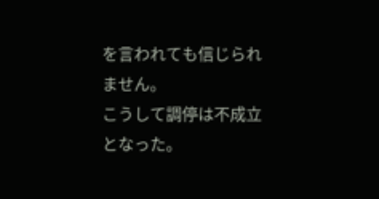を言われても信じられません。
こうして調停は不成立となった。